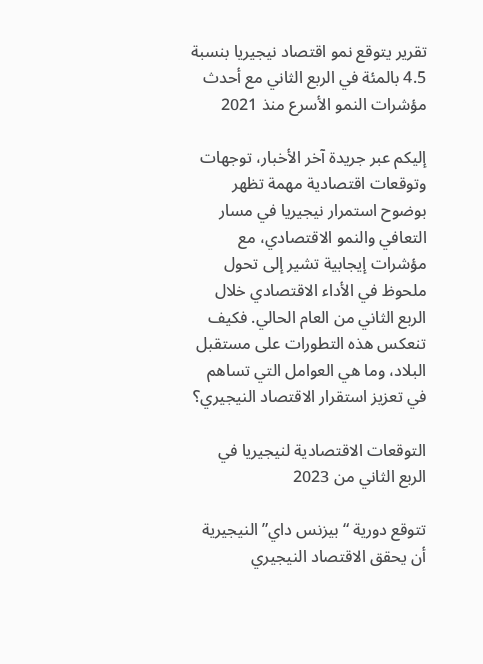تقرير يتوقع نمو اقتصاد نيجيريا بنسبة 4.5 بالمئة في الربع الثاني مع أحدث مؤشرات النمو الأسرع منذ 2021

إليكم عبر جريدة آخر الأخبار، توجهات وتوقعات اقتصادية مهمة تظهر بوضوح استمرار نيجيريا في مسار التعافي والنمو الاقتصادي، مع مؤشرات إيجابية تشير إلى تحول ملحوظ في الأداء الاقتصادي خلال الربع الثاني من العام الحالي. فكيف تنعكس هذه التطورات على مستقبل البلاد، وما هي العوامل التي تساهم في تعزيز استقرار الاقتصاد النيجيري؟

التوقعات الاقتصادية لنيجيريا في الربع الثاني من 2023

تتوقع دورية “بيزنس داي” النيجيرية أن يحقق الاقتصاد النيجيري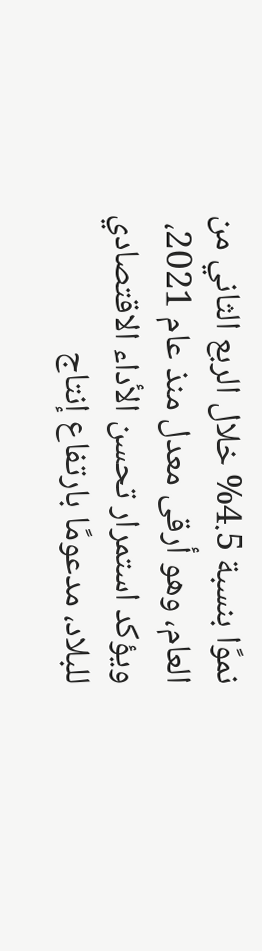نموًا بنسبة 4.5% خلال الربع الثاني من العام، وهو أرقى معدل منذ عام 2021، ويؤكد استمرار تحسن الأداء الاقتصادي للبلاد، مدعومًا بارتفاع إنتاج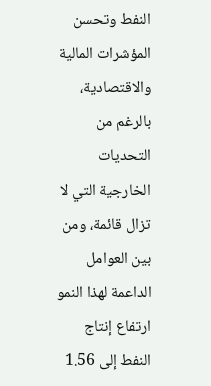النفط وتحسن المؤشرات المالية والاقتصادية، بالرغم من التحديات الخارجية التي لا تزال قائمة، ومن بين العوامل الداعمة لهذا النمو ارتفاع إنتاج النفط إلى 1.56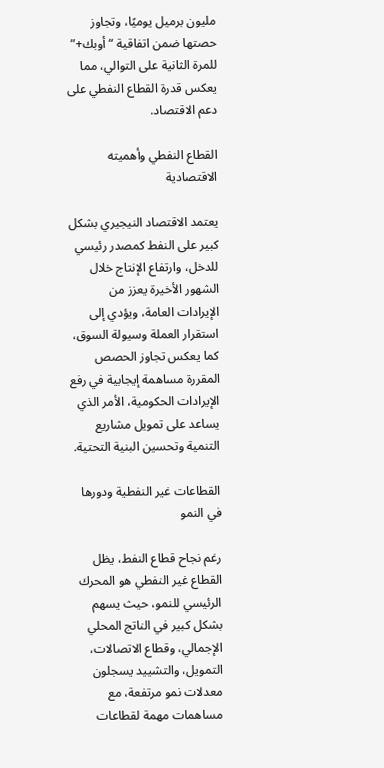مليون برميل يوميًا، وتجاوز حصتها ضمن اتفاقية “أوبك+” للمرة الثانية على التوالي، مما يعكس قدرة القطاع النفطي على دعم الاقتصاد.

القطاع النفطي وأهميته الاقتصادية

يعتمد الاقتصاد النيجيري بشكل كبير على النفط كمصدر رئيسي للدخل، وارتفاع الإنتاج خلال الشهور الأخيرة يعزز من الإيرادات العامة، ويؤدي إلى استقرار العملة وسيولة السوق، كما يعكس تجاوز الحصص المقررة مساهمة إيجابية في رفع الإيرادات الحكومية، الأمر الذي يساعد على تمويل مشاريع التنمية وتحسين البنية التحتية.

القطاعات غير النفطية ودورها في النمو

رغم نجاح قطاع النفط، يظل القطاع غير النفطي هو المحرك الرئيسي للنمو، حيث يسهم بشكل كبير في الناتج المحلي الإجمالي، وقطاع الاتصالات، التمويل، والتشييد يسجلون معدلات نمو مرتفعة، مع مساهمات مهمة لقطاعات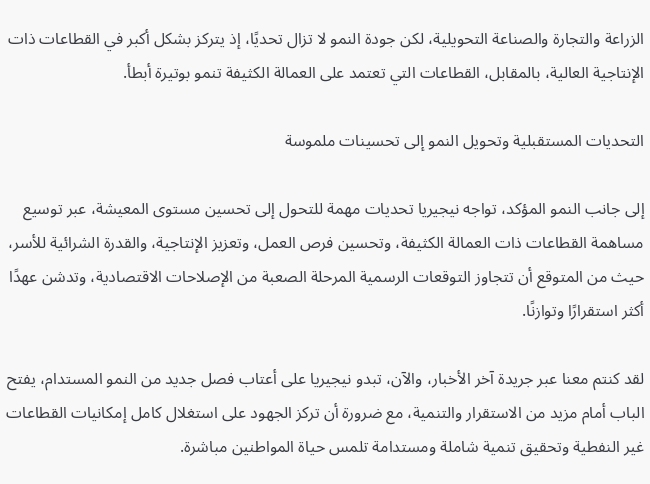الزراعة والتجارة والصناعة التحويلية، لكن جودة النمو لا تزال تحديًا، إذ يتركز بشكل أكبر في القطاعات ذات الإنتاجية العالية، بالمقابل، القطاعات التي تعتمد على العمالة الكثيفة تنمو بوتيرة أبطأ.

التحديات المستقبلية وتحويل النمو إلى تحسينات ملموسة

إلى جانب النمو المؤكد، تواجه نيجيريا تحديات مهمة للتحول إلى تحسين مستوى المعيشة، عبر توسيع مساهمة القطاعات ذات العمالة الكثيفة، وتحسين فرص العمل، وتعزيز الإنتاجية، والقدرة الشرائية للأسر، حيث من المتوقع أن تتجاوز التوقعات الرسمية المرحلة الصعبة من الإصلاحات الاقتصادية، وتدشن عهدًا أكثر استقرارًا وتوازنًا.

لقد كنتم معنا عبر جريدة آخر الأخبار، والآن، تبدو نيجيريا على أعتاب فصل جديد من النمو المستدام، يفتح الباب أمام مزيد من الاستقرار والتنمية، مع ضرورة أن تركز الجهود على استغلال كامل إمكانيات القطاعات غير النفطية وتحقيق تنمية شاملة ومستدامة تلمس حياة المواطنين مباشرة.